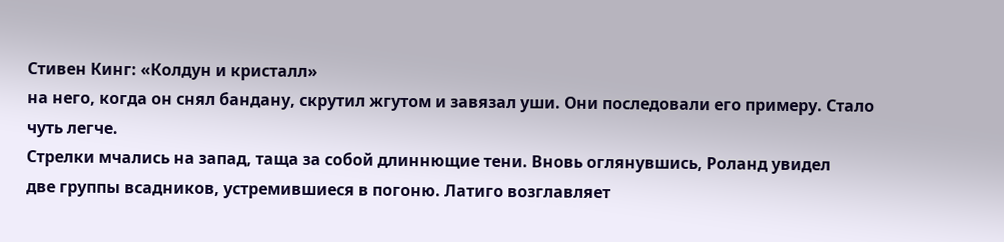Стивен Кинг: «Колдун и кристалл»
на него, когда он снял бандану, скрутил жгутом и завязал уши. Они последовали его примеру. Стало
чуть легче.
Стрелки мчались на запад, таща за собой длиннющие тени. Вновь оглянувшись, Роланд увидел
две группы всадников, устремившиеся в погоню. Латиго возглавляет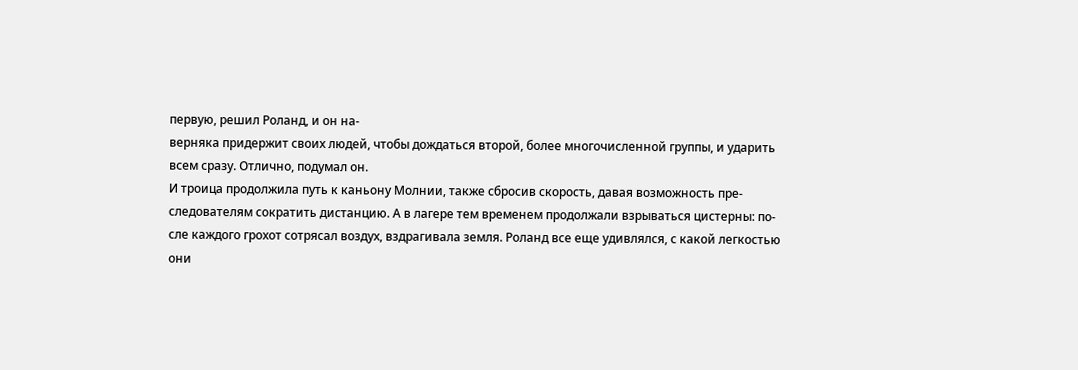первую, решил Роланд, и он на-
верняка придержит своих людей, чтобы дождаться второй, более многочисленной группы, и ударить
всем сразу. Отлично, подумал он.
И троица продолжила путь к каньону Молнии, также сбросив скорость, давая возможность пре-
следователям сократить дистанцию. А в лагере тем временем продолжали взрываться цистерны: по-
сле каждого грохот сотрясал воздух, вздрагивала земля. Роланд все еще удивлялся, с какой легкостью
они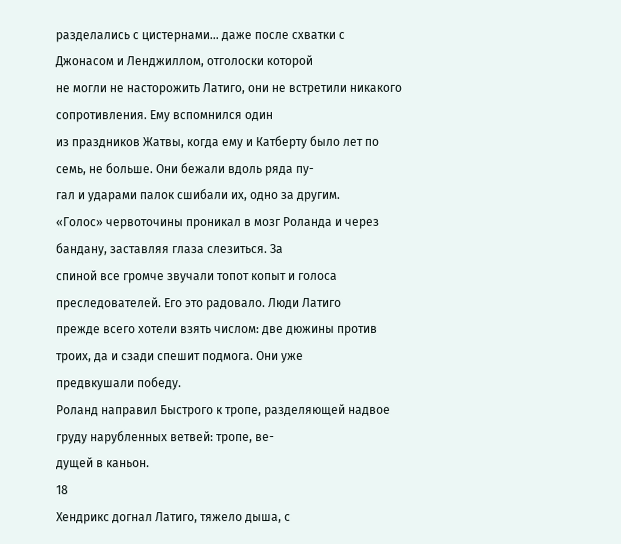разделались с цистернами… даже после схватки с Джонасом и Ленджиллом, отголоски которой
не могли не насторожить Латиго, они не встретили никакого сопротивления. Ему вспомнился один
из праздников Жатвы, когда ему и Катберту было лет по семь, не больше. Они бежали вдоль ряда пу-
гал и ударами палок сшибали их, одно за другим.
«Голос» червоточины проникал в мозг Роланда и через бандану, заставляя глаза слезиться. За
спиной все громче звучали топот копыт и голоса преследователей. Его это радовало. Люди Латиго
прежде всего хотели взять числом: две дюжины против троих, да и сзади спешит подмога. Они уже
предвкушали победу.
Роланд направил Быстрого к тропе, разделяющей надвое груду нарубленных ветвей: тропе, ве-
дущей в каньон.
18
Хендрикс догнал Латиго, тяжело дыша, с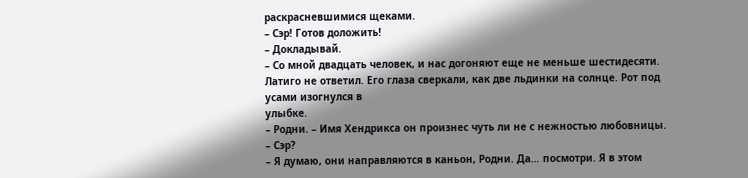раскрасневшимися щеками.
– Сэр! Готов доложить!
– Докладывай.
– Со мной двадцать человек, и нас догоняют еще не меньше шестидесяти.
Латиго не ответил. Его глаза сверкали, как две льдинки на солнце. Рот под усами изогнулся в
улыбке.
– Родни. – Имя Хендрикса он произнес чуть ли не с нежностью любовницы.
– Сэр?
– Я думаю, они направляются в каньон, Родни. Да… посмотри. Я в этом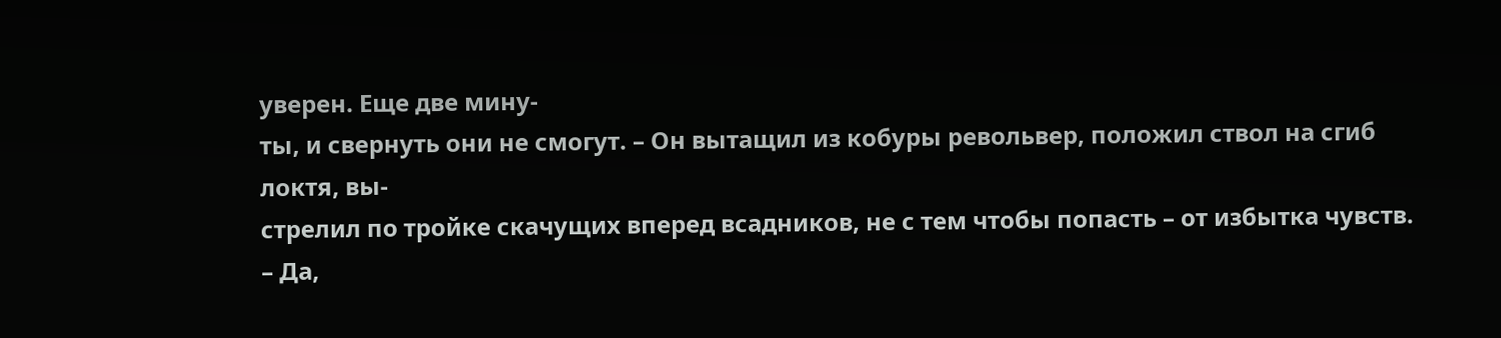уверен. Еще две мину-
ты, и свернуть они не смогут. – Он вытащил из кобуры револьвер, положил ствол на сгиб локтя, вы-
стрелил по тройке скачущих вперед всадников, не с тем чтобы попасть – от избытка чувств.
– Да,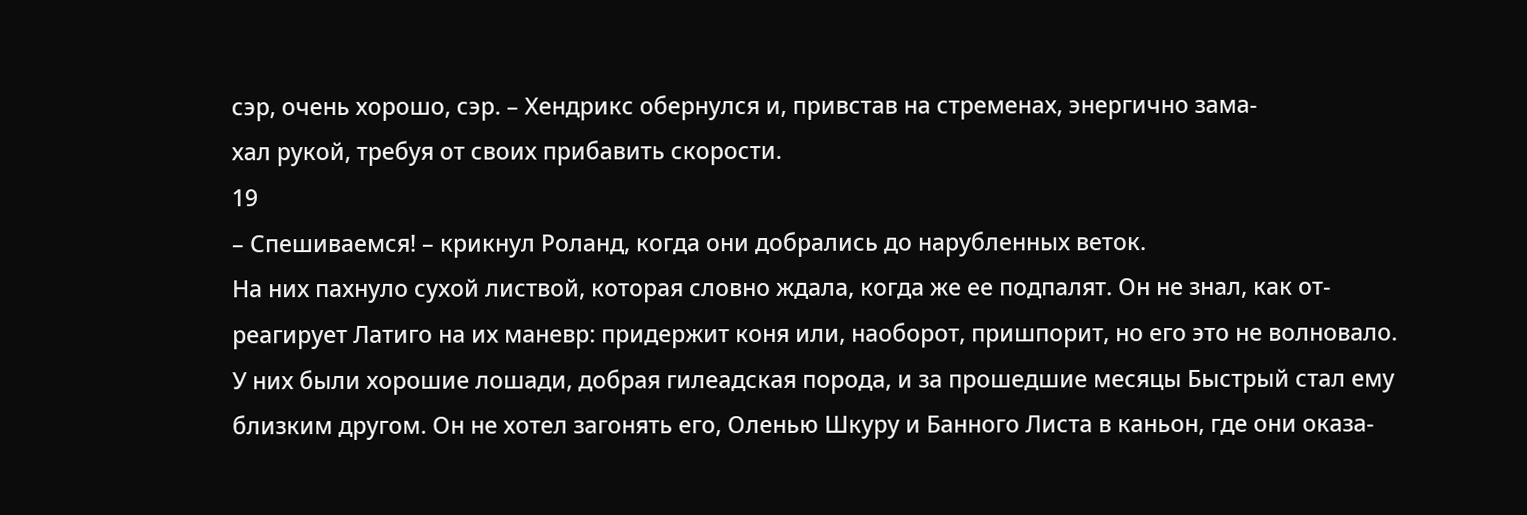сэр, очень хорошо, сэр. – Хендрикс обернулся и, привстав на стременах, энергично зама-
хал рукой, требуя от своих прибавить скорости.
19
– Спешиваемся! – крикнул Роланд, когда они добрались до нарубленных веток.
На них пахнуло сухой листвой, которая словно ждала, когда же ее подпалят. Он не знал, как от-
реагирует Латиго на их маневр: придержит коня или, наоборот, пришпорит, но его это не волновало.
У них были хорошие лошади, добрая гилеадская порода, и за прошедшие месяцы Быстрый стал ему
близким другом. Он не хотел загонять его, Оленью Шкуру и Банного Листа в каньон, где они оказа-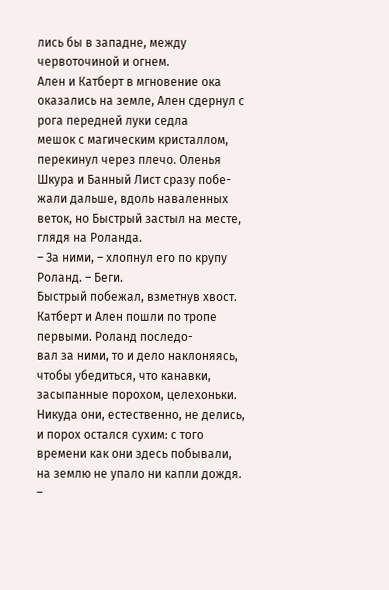лись бы в западне, между червоточиной и огнем.
Ален и Катберт в мгновение ока оказались на земле, Ален сдернул с рога передней луки седла
мешок с магическим кристаллом, перекинул через плечо. Оленья Шкура и Банный Лист сразу побе-
жали дальше, вдоль наваленных веток, но Быстрый застыл на месте, глядя на Роланда.
– За ними, – хлопнул его по крупу Роланд. – Беги.
Быстрый побежал, взметнув хвост. Катберт и Ален пошли по тропе первыми. Роланд последо-
вал за ними, то и дело наклоняясь, чтобы убедиться, что канавки, засыпанные порохом, целехоньки.
Никуда они, естественно, не делись, и порох остался сухим: с того времени как они здесь побывали,
на землю не упало ни капли дождя.
–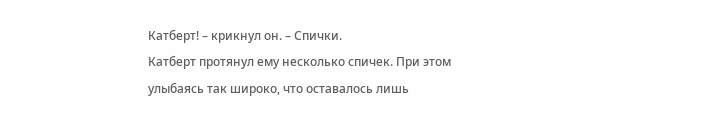Катберт! – крикнул он. – Спички.
Катберт протянул ему несколько спичек. При этом улыбаясь так широко, что оставалось лишь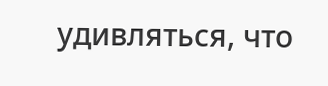удивляться, что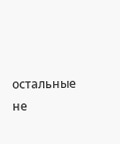остальные не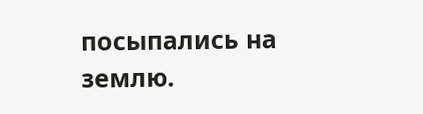посыпались на землю.